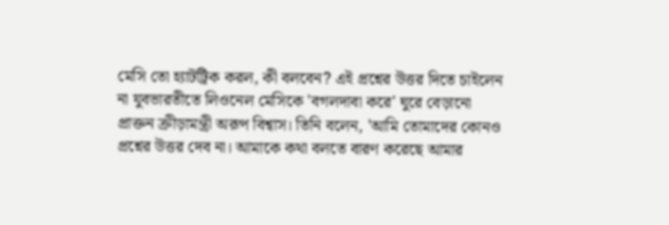মেসি তো হ্যাটট্রিক করল, কী বলবেন? এই প্রশ্নের উত্তর দিতে চাইলেন না যুবভারতীতে লিওনেল মেসিকে 'বগলদাবা করে' ঘুরে বেড়ানো প্রাক্তন ক্রীড়ামন্ত্রী অরূপ বিশ্বাস। তিনি বলেন, 'আমি তোমাদের কোনও প্রশ্নের উত্তর দেব না। আমাকে কথা বলতে বারণ করেছে আমার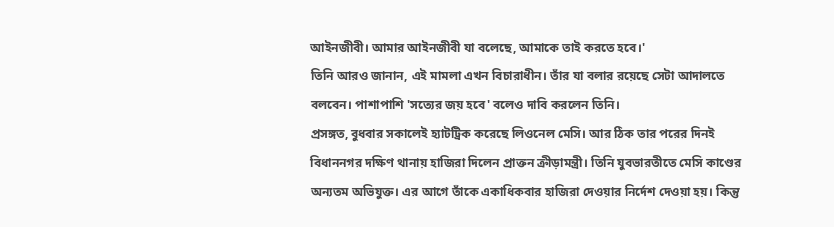আইনজীবী। আমার আইনজীবী যা বলেছে, আমাকে তাই করতে হবে।'
তিনি আরও জানান, এই মামলা এখন বিচারাধীন। তাঁর যা বলার রয়েছে সেটা আদালতে বলবেন। পাশাপাশি 'সত্যের জয় হবে' বলেও দাবি করলেন তিনি।
প্রসঙ্গত, বুধবার সকালেই হ্যাটট্রিক করেছে লিওনেল মেসি। আর ঠিক তার পরের দিনই বিধাননগর দক্ষিণ থানায় হাজিরা দিলেন প্রাক্তন ক্রীড়ামন্ত্রী। তিনি যুবভারতীতে মেসি কাণ্ডের অন্যতম অভিযুক্ত। এর আগে তাঁকে একাধিকবার হাজিরা দেওয়ার নির্দেশ দেওয়া হয়। কিন্তু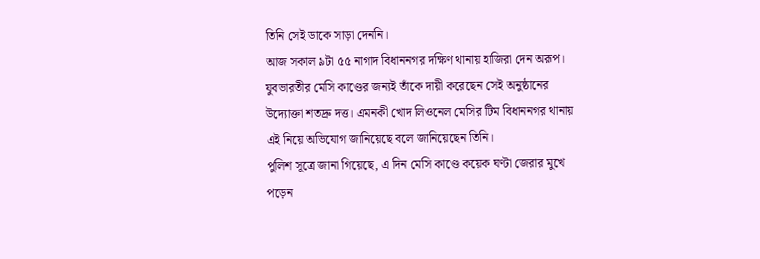তিনি সেই ডাকে সাড়া দেননি।
আজ সকাল ৯টা ৫৫ নাগাদ বিধাননগর দক্ষিণ থানায় হাজিরা দেন অরূপ। যুবভারতীর মেসি কাণ্ডের জন্যই তাঁকে দায়ী করেছেন সেই অনুষ্ঠানের উদ্যোক্তা শতদ্রু দত্ত। এমনকী খোদ লিওনেল মেসির টিম বিধাননগর থানায় এই নিয়ে অভিযোগ জানিয়েছে বলে জানিয়েছেন তিনি।
পুলিশ সূত্রে জানা গিয়েছে, এ দিন মেসি কাণ্ডে কয়েক ঘণ্টা জেরার মুখে পড়েন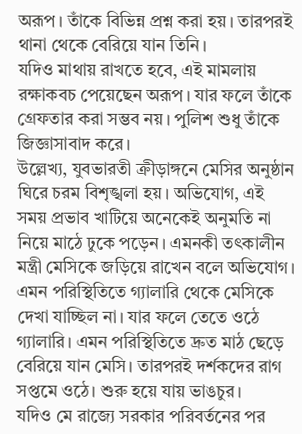অরূপ। তাঁকে বিভিন্ন প্রশ্ন করা হয়। তারপরই থানা থেকে বেরিয়ে যান তিনি।
যদিও মাথায় রাখতে হবে, এই মামলায় রক্ষাকবচ পেয়েছেন অরূপ। যার ফলে তাঁকে গ্রেফতার করা সম্ভব নয়। পুলিশ শুধু তাঁকে জিজ্ঞাসাবাদ করে।
উল্লেখ্য, যুবভারতী ক্রীড়াঙ্গনে মেসির অনুষ্ঠান ঘিরে চরম বিশৃঙ্খলা হয়। অভিযোগ, এই সময় প্রভাব খাটিয়ে অনেকেই অনুমতি না নিয়ে মাঠে ঢুকে পড়েন। এমনকী তৎকালীন মন্ত্রী মেসিকে জড়িয়ে রাখেন বলে অভিযোগ। এমন পরিস্থিতিতে গ্যালারি থেকে মেসিকে দেখা যাচ্ছিল না। যার ফলে তেতে ওঠে গ্যালারি। এমন পরিস্থিতিতে দ্রুত মাঠ ছেড়ে বেরিয়ে যান মেসি। তারপরই দর্শকদের রাগ সপ্তমে ওঠে। শুরু হয়ে যায় ভাঙচুর।
যদিও মে রাজ্যে সরকার পরিবর্তনের পর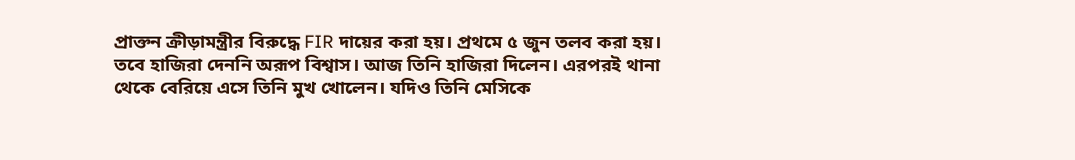প্রাক্তন ক্রীড়ামন্ত্রীর বিরুদ্ধে FIR দায়ের করা হয়। প্রথমে ৫ জুন তলব করা হয়। তবে হাজিরা দেননি অরূপ বিশ্বাস। আজ তিনি হাজিরা দিলেন। এরপরই থানা থেকে বেরিয়ে এসে তিনি মুখ খোলেন। যদিও তিনি মেসিকে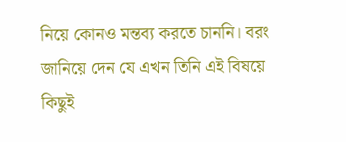নিয়ে কোনও মন্তব্য করতে চাননি। বরং জানিয়ে দেন যে এখন তিনি এই বিষয়ে কিছুই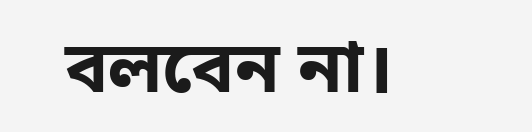বলবেন না।